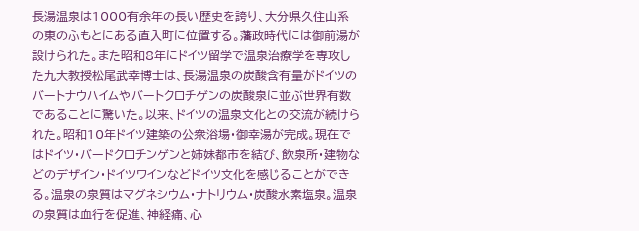長湯温泉は1000有余年の長い歴史を誇り、大分県久住山系の東のふもとにある直入町に位置する。藩政時代には御前湯が設けられた。また昭和8年にドイツ留学で温泉治療学を専攻した九大教授松尾武幸博士は、長湯温泉の炭酸含有量がドイツのバートナウハイムやバートクロチゲンの炭酸泉に並ぶ世界有数であることに驚いた。以来、ドイツの温泉文化との交流が続けられた。昭和10年ドイツ建築の公衆浴場・御幸湯が完成。現在ではドイツ・バードクロチンゲンと姉妹都市を結び、飲泉所・建物などのデザイン・ドイツワインなどドイツ文化を感じることができる。温泉の泉質はマグネシウム・ナトリウム・炭酸水素塩泉。温泉の泉質は血行を促進、神経痛、心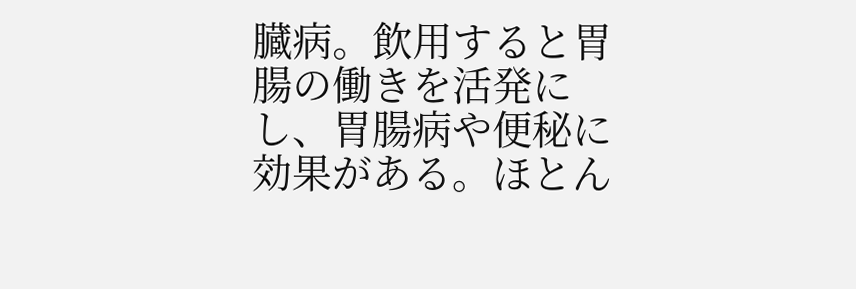臓病。飲用すると胃腸の働きを活発にし、胃腸病や便秘に効果がある。ほとん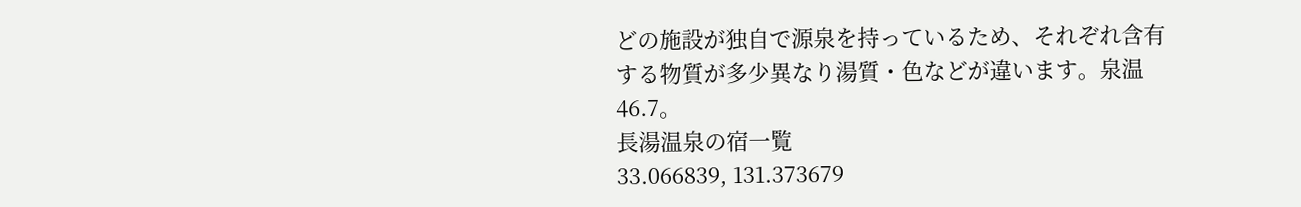どの施設が独自で源泉を持っているため、それぞれ含有する物質が多少異なり湯質・色などが違います。泉温46.7。
長湯温泉の宿一覧
33.066839, 131.373679